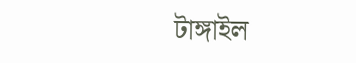টাঙ্গাইল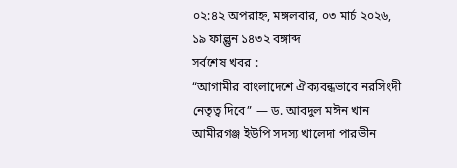০২:৪২ অপরাহ্ন, মঙ্গলবার, ০৩ মার্চ ২০২৬, ১৯ ফাল্গুন ১৪৩২ বঙ্গাব্দ
সর্বশেষ খবর :
“আগামীর বাংলাদেশে ঐক্যবন্ধভাবে নরসিংদী নেতৃত্ব দিবে” — ড. আবদুল মঈন খান আমীরগঞ্জ ইউপি সদস্য খালেদা পারভীন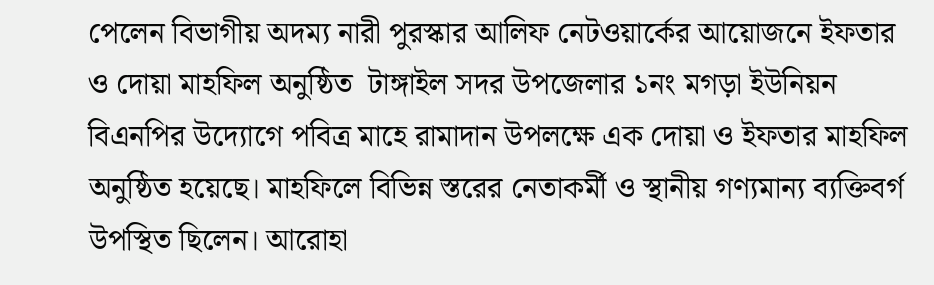পেলেন বিভাগীয় অদম্য নারী পুরস্কার আলিফ নেটওয়ার্কের আয়োজনে ইফতার ও দোয়া মাহফিল অনুষ্ঠিত  টাঙ্গাইল সদর উপজেলার ১নং মগড়া ইউনিয়ন বিএনপির উদ্যোগে পবিত্র মাহে রামাদান উপলক্ষে এক দোয়া ও ইফতার মাহফিল অনুষ্ঠিত হয়েছে। মাহফিলে বিভিন্ন স্তরের নেতাকর্মী ও স্থানীয় গণ্যমান্য ব্যক্তিবর্গ উপস্থিত ছিলেন। আরোহা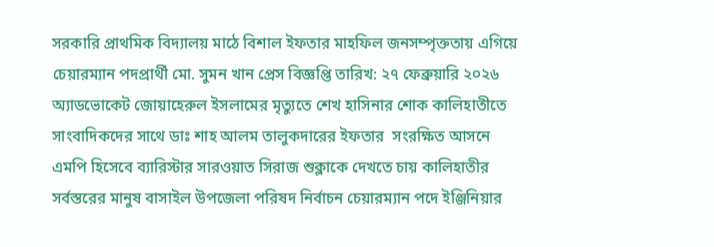সরকারি প্রাথমিক বিদ্যালয় মাঠে বিশাল ইফতার মাহফিল জনসম্পৃক্ততায় এগিয়ে চেয়ারম্যান পদপ্রার্থী মো. সুমন খান প্রেস বিজ্ঞপ্তি তারিখ: ২৭ ফেব্রুয়ারি ২০২৬ অ্যাডভোকেট জোয়াহেরুল ইসলামের মৃত্যুতে শেখ হাসিনার শোক কালিহাতীতে সাংবাদিকদের সাথে ডাঃ শাহ আলম তালুকদারের ইফতার  সংরক্ষিত আসনে এমপি হিসেবে ব্যারিস্টার সারওয়াত সিরাজ শুক্লাকে দেখতে চায় কালিহাতীর সর্বস্তরের মানুষ বাসাইল উপজেলা পরিষদ নির্বাচন চেয়ারম্যান পদে ইঞ্জিনিয়ার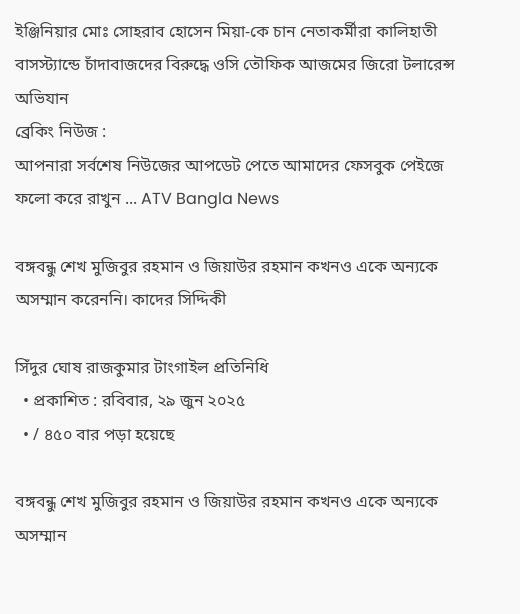ইঞ্জিনিয়ার মোঃ সোহরাব হোসেন মিয়া-কে চান নেতাকর্মীরা কালিহাতী বাসস্ট্যান্ডে চাঁদাবাজদের বিরুদ্ধে ওসি তৌফিক আজমের জিরো টলারেন্স অভিযান
ব্রেকিং নিউজ :
আপনারা সর্বশেষ নিউজের আপডেট পেতে আমাদের ফেসবুক পেইজে ফলো করে রাখুন ... ATV Bangla News

বঙ্গবন্ধু শেখ মুজিবুর রহমান ও জিয়াউর রহমান কখনও একে অন্যকে অসম্মান করেননি। কাদের সিদ্দিকী

সিঁদুর ঘোষ রাজকুমার টাংগাইল প্রতিনিধি
  • প্রকাশিত : রবিবার, ২৯ জুন ২০২৫
  • / ৪৫০ বার পড়া হয়েছে

বঙ্গবন্ধু শেখ মুজিবুর রহমান ও জিয়াউর রহমান কখনও একে অন্যকে অসম্মান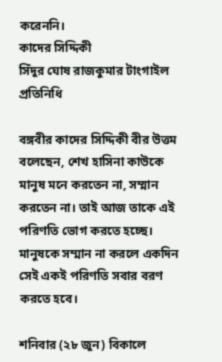করেননি।
কাদের সিদ্দিকী
সিঁদুর ঘোষ রাজকুমার টাংগাইল প্রতিনিধি

বঙ্গবীর কাদের সিদ্দিকী বীর উত্তম বলেছেন, শেখ হাসিনা কাউকে মানুষ মনে করতেন না, সম্মান করতেন না। তাই আজ তাকে এই পরিণতি ভোগ করতে হচ্ছে। মানুষকে সম্মান না করলে একদিন সেই একই পরিণতি সবার বরণ করতে হবে।

শনিবার (২৮ জুন) বিকালে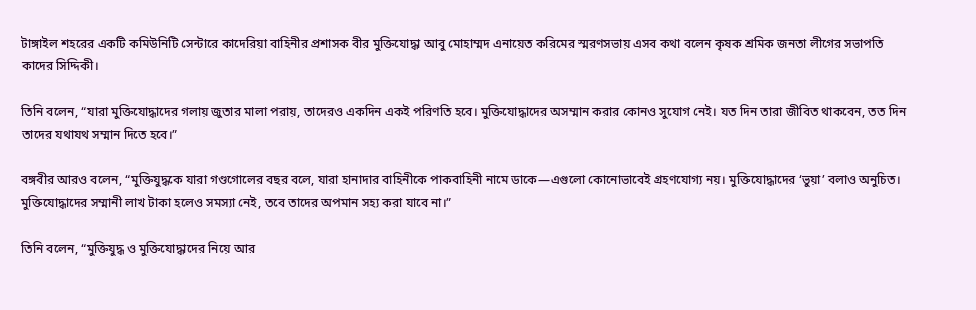টাঙ্গাইল শহরের একটি কমিউনিটি সেন্টারে কাদেরিয়া বাহিনীর প্রশাসক বীর মুক্তিযোদ্ধা আবু মোহাম্মদ এনায়েত করিমের স্মরণসভায় এসব কথা বলেন কৃষক শ্রমিক জনতা লীগের সভাপতি কাদের সিদ্দিকী।

তিনি বলেন, “যারা মুক্তিযোদ্ধাদের গলায় জুতার মালা পরায়, তাদেরও একদিন একই পরিণতি হবে। মুক্তিযোদ্ধাদের অসম্মান করার কোনও সুযোগ নেই। যত দিন তারা জীবিত থাকবেন, তত দিন তাদের যথাযথ সম্মান দিতে হবে।”

বঙ্গবীর আরও বলেন, “মুক্তিযুদ্ধকে যারা গণ্ডগোলের বছর বলে, যারা হানাদার বাহিনীকে পাকবাহিনী নামে ডাকে—এগুলো কোনোভাবেই গ্রহণযোগ্য নয়। মুক্তিযোদ্ধাদের ‘ভুয়া’ বলাও অনুচিত। মুক্তিযোদ্ধাদের সম্মানী লাখ টাকা হলেও সমস্যা নেই, তবে তাদের অপমান সহ্য করা যাবে না।”

তিনি বলেন, “মুক্তিযুদ্ধ ও মুক্তিযোদ্ধাদের নিয়ে আর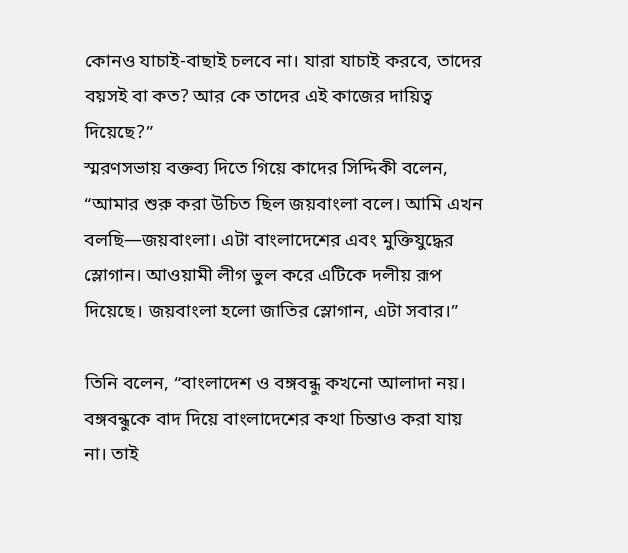কোনও যাচাই-বাছাই চলবে না। যারা যাচাই করবে, তাদের বয়সই বা কত? আর কে তাদের এই কাজের দায়িত্ব দিয়েছে?”
স্মরণসভায় বক্তব্য দিতে গিয়ে কাদের সিদ্দিকী বলেন, “আমার শুরু করা উচিত ছিল জয়বাংলা বলে। আমি এখন বলছি—জয়বাংলা। এটা বাংলাদেশের এবং মুক্তিযুদ্ধের স্লোগান। আওয়ামী লীগ ভুল করে এটিকে দলীয় রূপ দিয়েছে। জয়বাংলা হলো জাতির স্লোগান, এটা সবার।”

তিনি বলেন, “বাংলাদেশ ও বঙ্গবন্ধু কখনো আলাদা নয়। বঙ্গবন্ধুকে বাদ দিয়ে বাংলাদেশের কথা চিন্তাও করা যায় না। তাই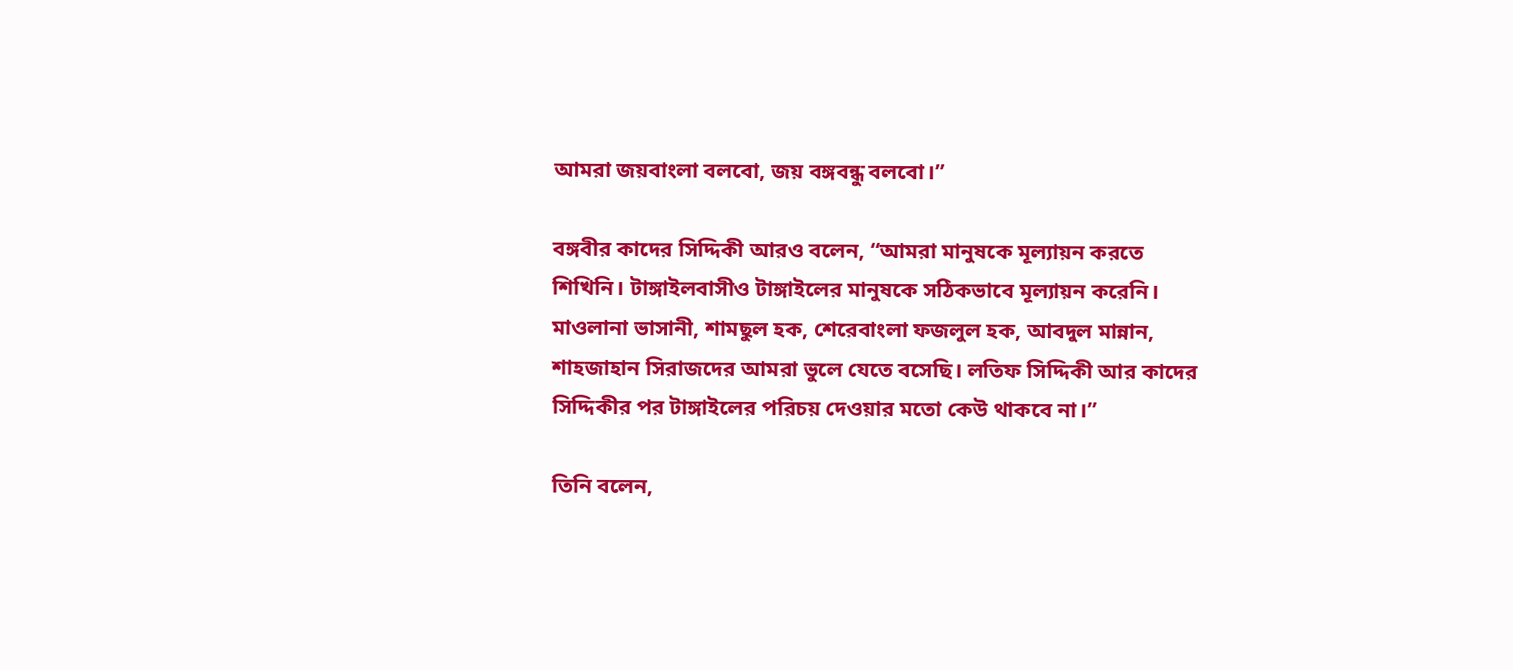আমরা জয়বাংলা বলবো, জয় বঙ্গবন্ধু বলবো।”

বঙ্গবীর কাদের সিদ্দিকী আরও বলেন, “আমরা মানুষকে মূল্যায়ন করতে শিখিনি। টাঙ্গাইলবাসীও টাঙ্গাইলের মানুষকে সঠিকভাবে মূল্যায়ন করেনি। মাওলানা ভাসানী, শামছুল হক, শেরেবাংলা ফজলুল হক, আবদুল মান্নান, শাহজাহান সিরাজদের আমরা ভুলে যেতে বসেছি। লতিফ সিদ্দিকী আর কাদের সিদ্দিকীর পর টাঙ্গাইলের পরিচয় দেওয়ার মতো কেউ থাকবে না।”

তিনি বলেন,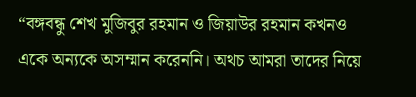“বঙ্গবন্ধু শেখ মুজিবুর রহমান ও জিয়াউর রহমান কখনও একে অন্যকে অসম্মান করেননি। অথচ আমরা তাদের নিয়ে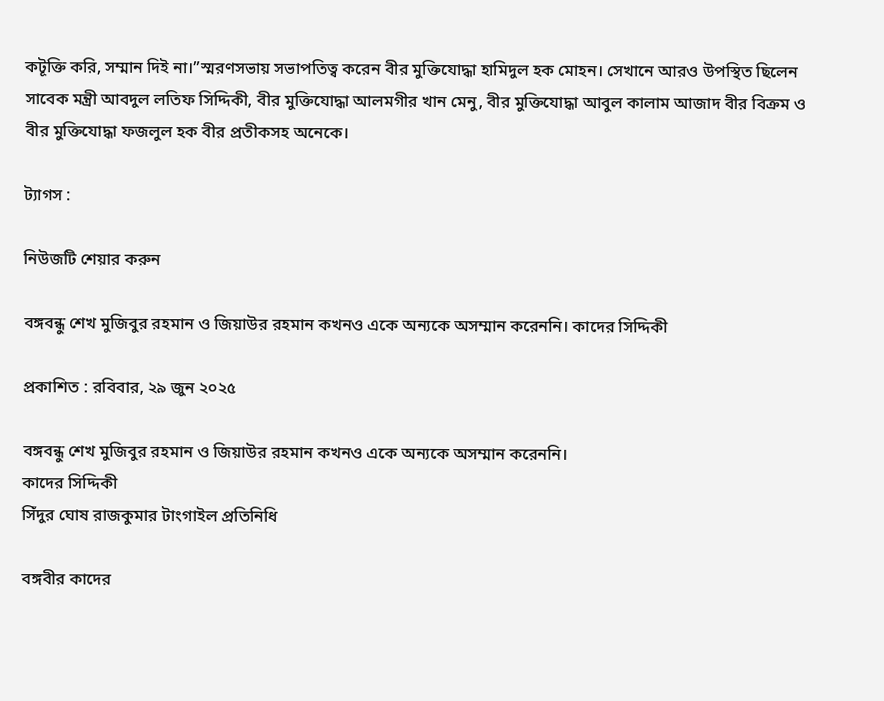কটূক্তি করি, সম্মান দিই না।”স্মরণসভায় সভাপতিত্ব করেন বীর মুক্তিযোদ্ধা হামিদুল হক মোহন। সেখানে আরও উপস্থিত ছিলেন সাবেক মন্ত্রী আবদুল লতিফ সিদ্দিকী, বীর মুক্তিযোদ্ধা আলমগীর খান মেনু, বীর মুক্তিযোদ্ধা আবুল কালাম আজাদ বীর বিক্রম ও বীর মুক্তিযোদ্ধা ফজলুল হক বীর প্রতীকসহ অনেকে।

ট্যাগস :

নিউজটি শেয়ার করুন

বঙ্গবন্ধু শেখ মুজিবুর রহমান ও জিয়াউর রহমান কখনও একে অন্যকে অসম্মান করেননি। কাদের সিদ্দিকী

প্রকাশিত : রবিবার, ২৯ জুন ২০২৫

বঙ্গবন্ধু শেখ মুজিবুর রহমান ও জিয়াউর রহমান কখনও একে অন্যকে অসম্মান করেননি।
কাদের সিদ্দিকী
সিঁদুর ঘোষ রাজকুমার টাংগাইল প্রতিনিধি

বঙ্গবীর কাদের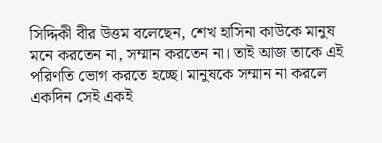সিদ্দিকী বীর উত্তম বলেছেন, শেখ হাসিনা কাউকে মানুষ মনে করতেন না, সম্মান করতেন না। তাই আজ তাকে এই পরিণতি ভোগ করতে হচ্ছে। মানুষকে সম্মান না করলে একদিন সেই একই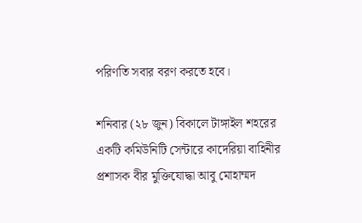পরিণতি সবার বরণ করতে হবে।

শনিবার (২৮ জুন) বিকালে টাঙ্গাইল শহরের একটি কমিউনিটি সেন্টারে কাদেরিয়া বাহিনীর প্রশাসক বীর মুক্তিযোদ্ধা আবু মোহাম্মদ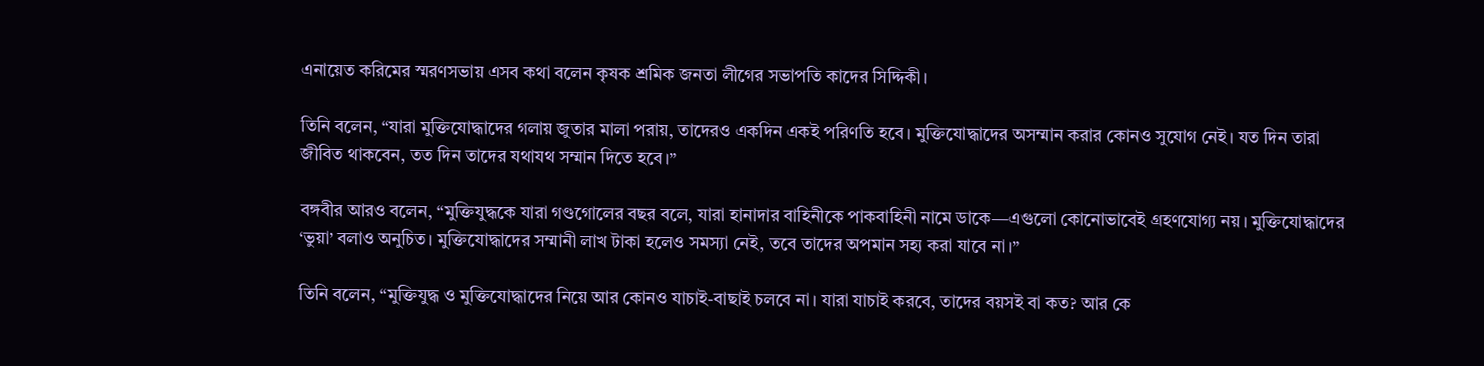এনায়েত করিমের স্মরণসভায় এসব কথা বলেন কৃষক শ্রমিক জনতা লীগের সভাপতি কাদের সিদ্দিকী।

তিনি বলেন, “যারা মুক্তিযোদ্ধাদের গলায় জুতার মালা পরায়, তাদেরও একদিন একই পরিণতি হবে। মুক্তিযোদ্ধাদের অসম্মান করার কোনও সুযোগ নেই। যত দিন তারা জীবিত থাকবেন, তত দিন তাদের যথাযথ সম্মান দিতে হবে।”

বঙ্গবীর আরও বলেন, “মুক্তিযুদ্ধকে যারা গণ্ডগোলের বছর বলে, যারা হানাদার বাহিনীকে পাকবাহিনী নামে ডাকে—এগুলো কোনোভাবেই গ্রহণযোগ্য নয়। মুক্তিযোদ্ধাদের ‘ভুয়া’ বলাও অনুচিত। মুক্তিযোদ্ধাদের সম্মানী লাখ টাকা হলেও সমস্যা নেই, তবে তাদের অপমান সহ্য করা যাবে না।”

তিনি বলেন, “মুক্তিযুদ্ধ ও মুক্তিযোদ্ধাদের নিয়ে আর কোনও যাচাই-বাছাই চলবে না। যারা যাচাই করবে, তাদের বয়সই বা কত? আর কে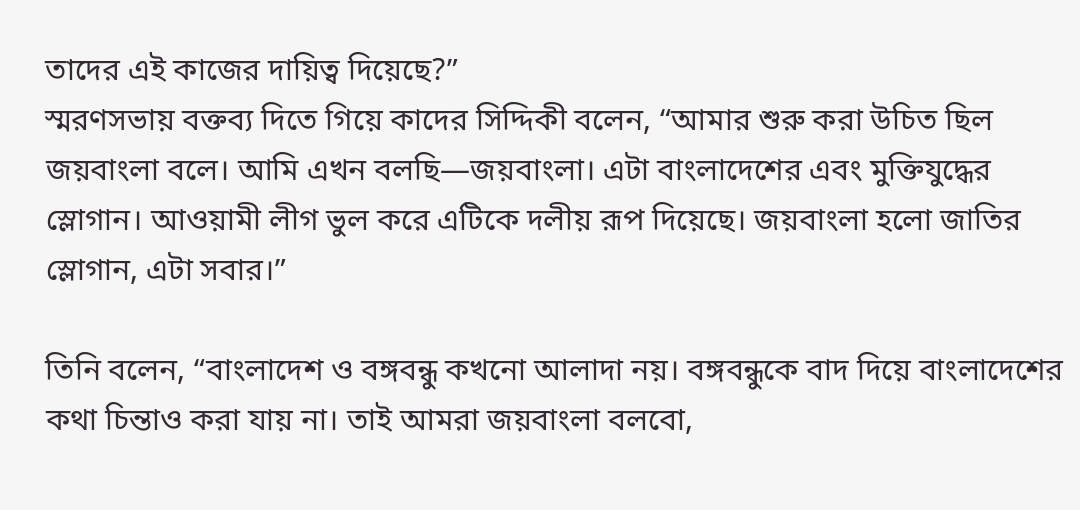তাদের এই কাজের দায়িত্ব দিয়েছে?”
স্মরণসভায় বক্তব্য দিতে গিয়ে কাদের সিদ্দিকী বলেন, “আমার শুরু করা উচিত ছিল জয়বাংলা বলে। আমি এখন বলছি—জয়বাংলা। এটা বাংলাদেশের এবং মুক্তিযুদ্ধের স্লোগান। আওয়ামী লীগ ভুল করে এটিকে দলীয় রূপ দিয়েছে। জয়বাংলা হলো জাতির স্লোগান, এটা সবার।”

তিনি বলেন, “বাংলাদেশ ও বঙ্গবন্ধু কখনো আলাদা নয়। বঙ্গবন্ধুকে বাদ দিয়ে বাংলাদেশের কথা চিন্তাও করা যায় না। তাই আমরা জয়বাংলা বলবো,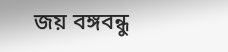জয় বঙ্গবন্ধু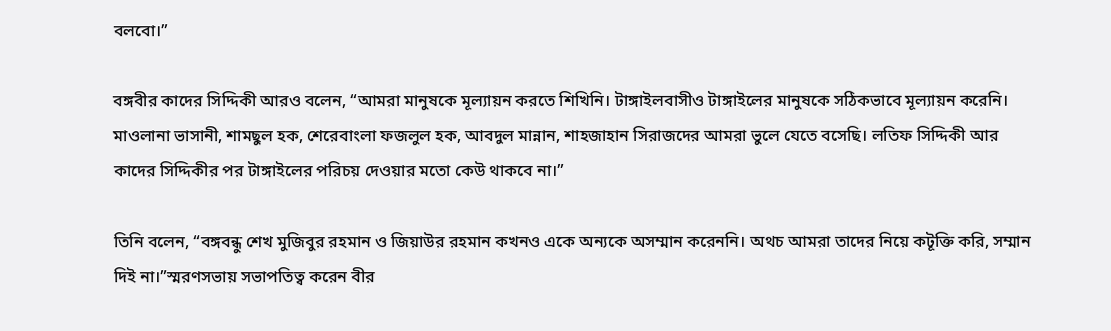বলবো।”

বঙ্গবীর কাদের সিদ্দিকী আরও বলেন, “আমরা মানুষকে মূল্যায়ন করতে শিখিনি। টাঙ্গাইলবাসীও টাঙ্গাইলের মানুষকে সঠিকভাবে মূল্যায়ন করেনি। মাওলানা ভাসানী, শামছুল হক, শেরেবাংলা ফজলুল হক, আবদুল মান্নান, শাহজাহান সিরাজদের আমরা ভুলে যেতে বসেছি। লতিফ সিদ্দিকী আর কাদের সিদ্দিকীর পর টাঙ্গাইলের পরিচয় দেওয়ার মতো কেউ থাকবে না।”

তিনি বলেন, “বঙ্গবন্ধু শেখ মুজিবুর রহমান ও জিয়াউর রহমান কখনও একে অন্যকে অসম্মান করেননি। অথচ আমরা তাদের নিয়ে কটূক্তি করি, সম্মান দিই না।”স্মরণসভায় সভাপতিত্ব করেন বীর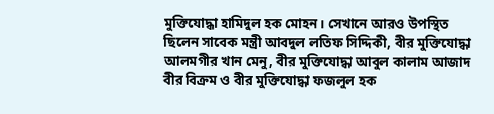মুক্তিযোদ্ধা হামিদুল হক মোহন। সেখানে আরও উপস্থিত ছিলেন সাবেক মন্ত্রী আবদুল লতিফ সিদ্দিকী, বীর মুক্তিযোদ্ধা আলমগীর খান মেনু, বীর মুক্তিযোদ্ধা আবুল কালাম আজাদ বীর বিক্রম ও বীর মুক্তিযোদ্ধা ফজলুল হক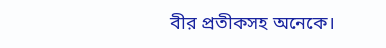বীর প্রতীকসহ অনেকে।